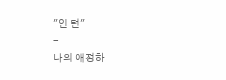"인 턴"
-
나의 애정하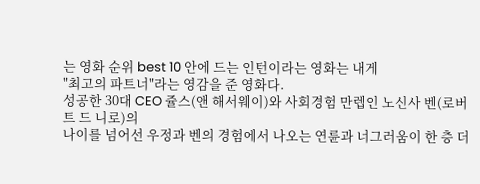는 영화 순위 best 10 안에 드는 인턴이라는 영화는 내게
"최고의 파트너"라는 영감을 준 영화다.
성공한 30대 CEO 쥴스(앤 해서웨이)와 사회경험 만렙인 노신사 벤(로버트 드 니로)의
나이를 넘어선 우정과 벤의 경험에서 나오는 연륜과 너그러움이 한 층 더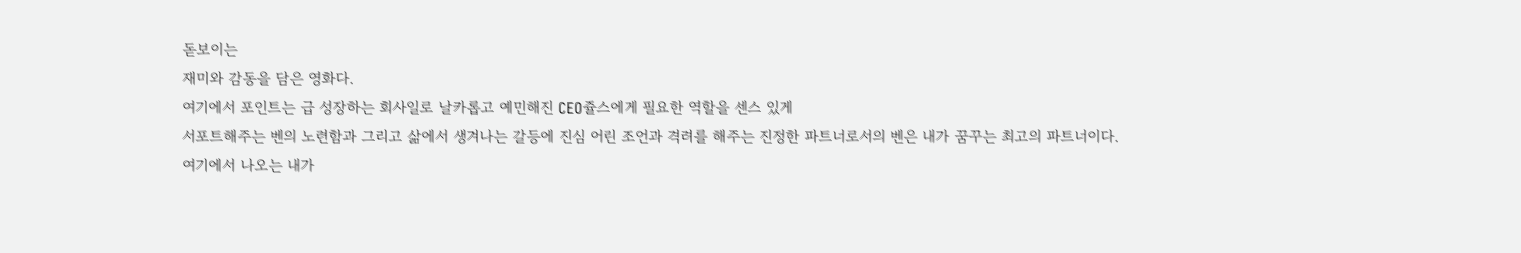돋보이는
재미와 감동을 담은 영화다.
여기에서 포인트는 급 성장하는 회사일로 날카롭고 예민해진 CEO쥴스에게 필요한 역할을 센스 있게
서포트해주는 벤의 노련함과 그리고 삶에서 생겨나는 갈등에 진심 어린 조언과 격려를 해주는 진정한 파트너로서의 벤은 내가 꿈꾸는 최고의 파트너이다.
여기에서 나오는 내가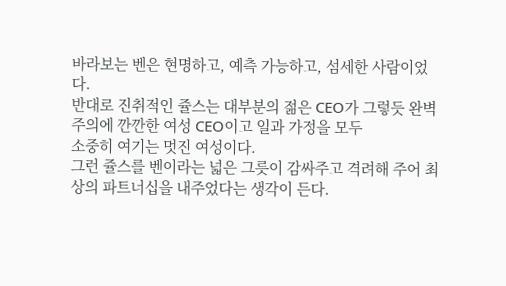바라보는 벤은 현명하고, 예측 가능하고, 섬세한 사람이었다.
반대로 진취적인 쥴스는 대부분의 젊은 CEO가 그렇듯 완벽주의에 깐깐한 여성 CEO이고 일과 가정을 모두
소중히 여기는 멋진 여성이다.
그런 쥴스를 벤이라는 넓은 그릇이 감싸주고 격려해 주어 최상의 파트너십을 내주었다는 생각이 든다.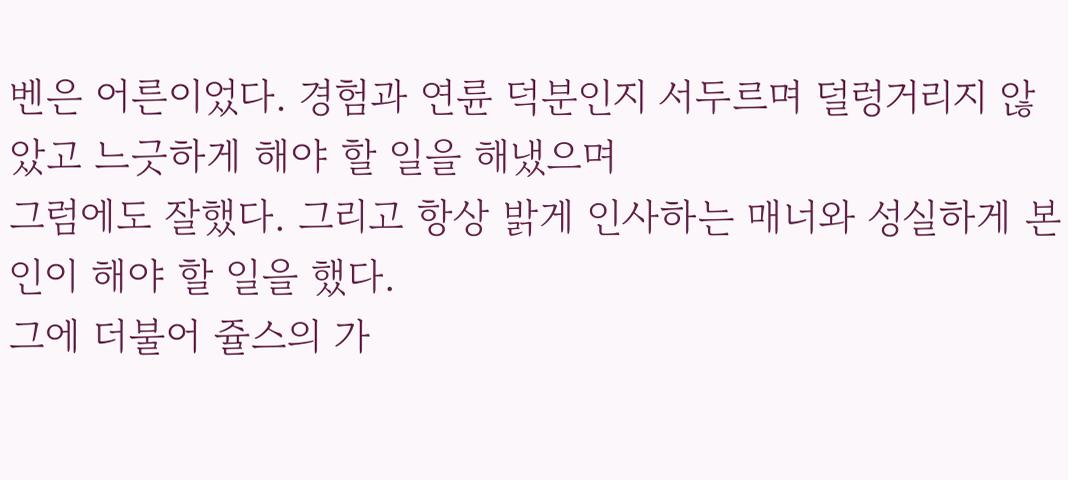벤은 어른이었다. 경험과 연륜 덕분인지 서두르며 덜렁거리지 않았고 느긋하게 해야 할 일을 해냈으며
그럼에도 잘했다. 그리고 항상 밝게 인사하는 매너와 성실하게 본인이 해야 할 일을 했다.
그에 더불어 쥴스의 가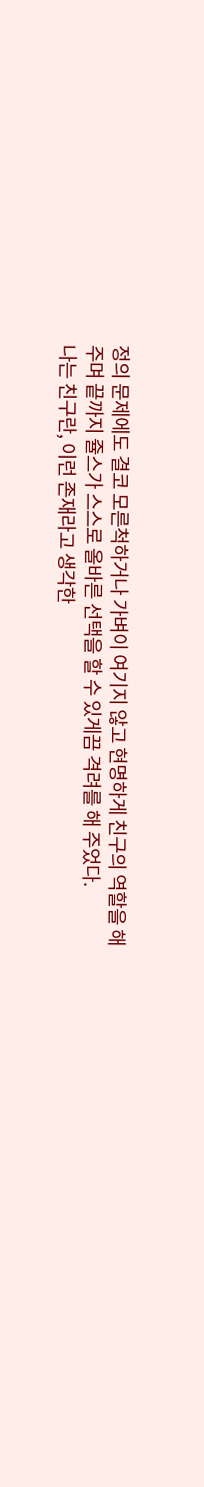정의 문제에도 결코 모른척하거나 가벼이 여기지 않고 현명하게 친구의 역할을 해주며 끝까지 쥴스가 스스로 올바른 선택을 할 수 있게끔 격려를 해 주었다.
나는 친구란, 이런 존재라고 생각한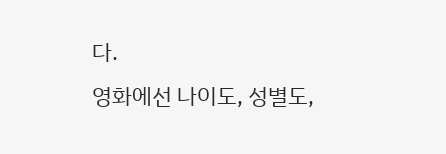다.
영화에선 나이도, 성별도,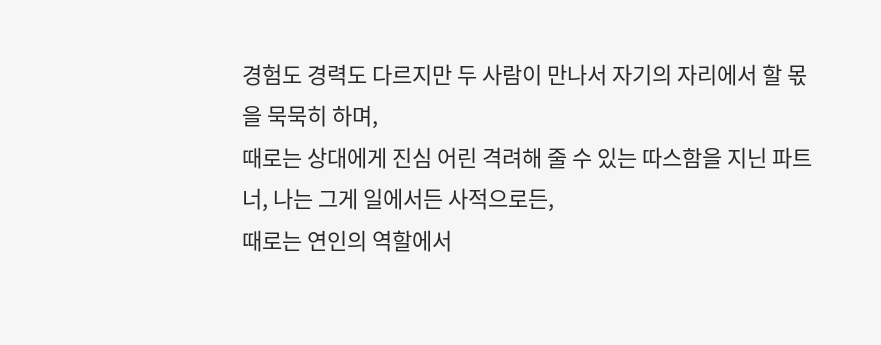경험도 경력도 다르지만 두 사람이 만나서 자기의 자리에서 할 몫을 묵묵히 하며,
때로는 상대에게 진심 어린 격려해 줄 수 있는 따스함을 지닌 파트너, 나는 그게 일에서든 사적으로든,
때로는 연인의 역할에서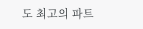도 최고의 파트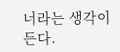너라는 생각이 든다.